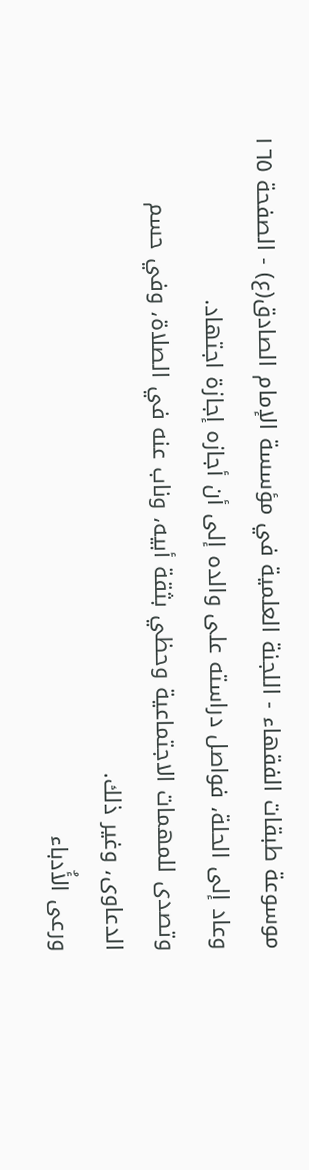موسوعة طبقات الفقهاء - اللجنة العلمية في مؤسسة الإمام الصادق(ع) - الصفحة ١٦٥
وعاد إلى الحلة، فواصل دراسته على والده إلى أن أجازه إجازة اجتهاد.
وتصدى للمهمات الاجتماعية وحظي بثقة أبيه، وناب عنه في الصلاة، وفي حسم الدعاوى، وغير ذلك.
ورعى الأُدباء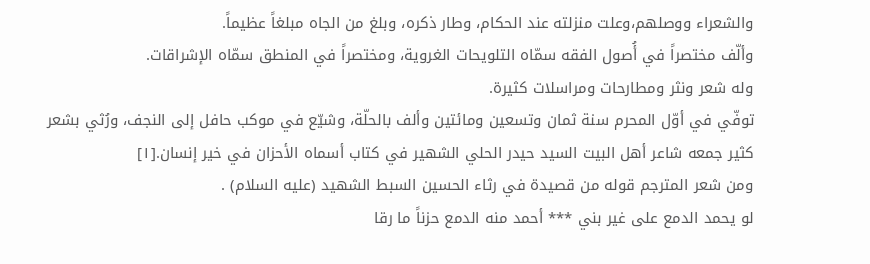والشعراء ووصلهم،وعلت منزلته عند الحكام، وطار ذكره، وبلغ من الجاه مبلغاً عظيماً.
وألّف مختصراً في أُصول الفقه سمّاه التلويحات الغروية، ومختصراً في المنطق سمّاه الإشراقات.
وله شعر ونثر ومطارحات ومراسلات كثيرة.
توفّي في أوّل المحرم سنة ثمان وتسعين ومائتين وألف بالحلّة، وشيّع في موكب حافل إلى النجف، ورُثي بشعر كثير جمعه شاعر أهل البيت السيد حيدر الحلي الشهير في كتاب أسماه الأحزان في خير إنسان.[١]
ومن شعر المترجم قوله من قصيدة في رثاء الحسين السبط الشهيد (عليه السلام) .
لو يحمد الدمع على غير بني *** أحمد منه الدمع حزناً ما رقا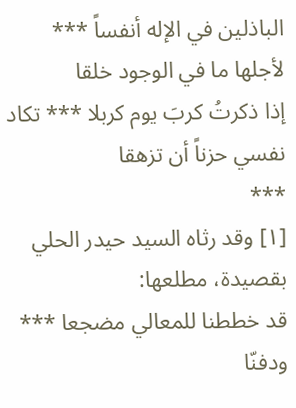الباذلين في الإله أنفساً *** لأجلها ما في الوجود خلقا
إذا ذكرتُ كربَ يوم كربلا *** تكاد نفسي حزناً أن تزهقا
***
[١] وقد رثاه السيد حيدر الحلي بقصيدة، مطلعها:
قد خططنا للمعالي مضجعا *** ودفنّا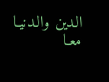الـدين والـدنيـا معـا